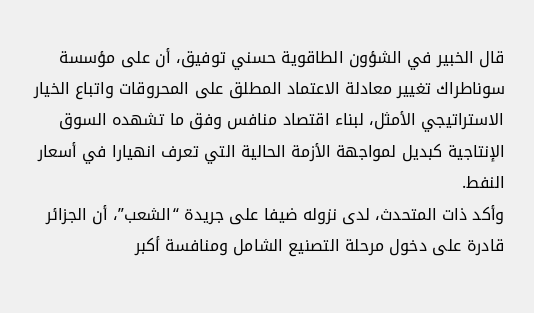قال الخبير في الشؤون الطاقوية حسني توفيق، أن على مؤسسة سوناطراك تغيير معادلة الاعتماد المطلق على المحروقات واتباع الخيار الاستراتيجي الأمثل، لبناء اقتصاد منافس وفق ما تشهده السوق الإنتاجية كبديل لمواجهة الأزمة الحالية التي تعرف انهيارا في أسعار النفط.
وأكد ذات المتحدث، لدى نزوله ضيفا على جريدة “الشعب”، أن الجزائر قادرة على دخول مرحلة التصنيع الشامل ومنافسة أكبر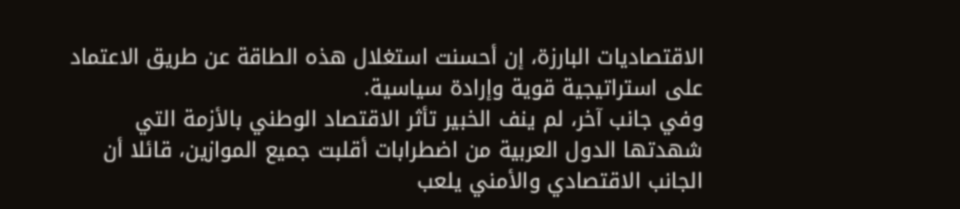الاقتصاديات البارزة، إن أحسنت استغلال هذه الطاقة عن طريق الاعتماد على استراتيجية قوية وإرادة سياسية.
وفي جانب آخر، لم ينف الخبير تأثر الاقتصاد الوطني بالأزمة التي شهدتها الدول العربية من اضطرابات أقلبت جميع الموازين، قائلا أن الجانب الاقتصادي والأمني يلعب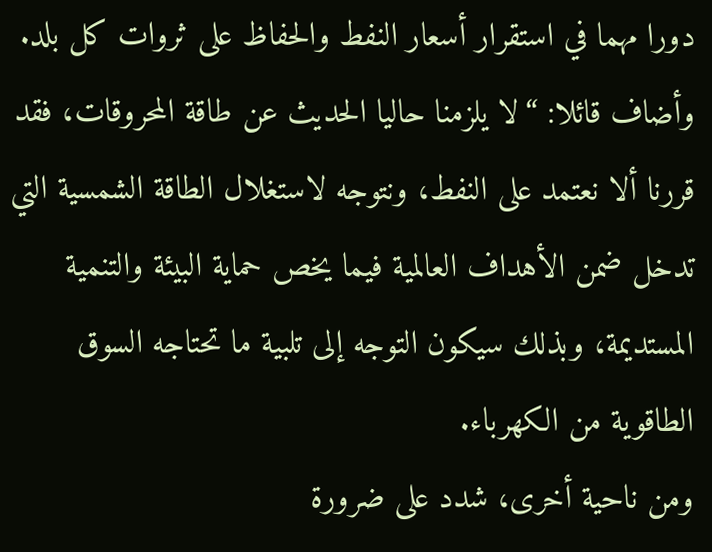دورا مهما في استقرار أسعار النفط والحفاظ على ثروات كل بلد.
وأضاف قائلا: “لا يلزمنا حاليا الحديث عن طاقة المحروقات، فقد قررنا ألا نعتمد على النفط، ونتوجه لاستغلال الطاقة الشمسية التي تدخل ضمن الأهداف العالمية فيما يخص حماية البيئة والتنمية المستديمة، وبذلك سيكون التوجه إلى تلبية ما تحتاجه السوق الطاقوية من الكهرباء.
ومن ناحية أخرى، شدد على ضرورة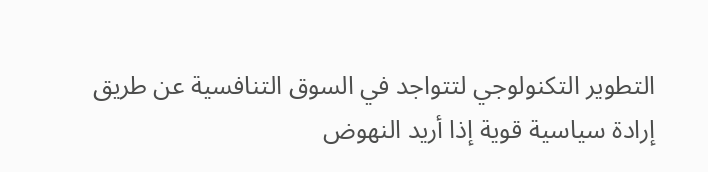التطوير التكنولوجي لتتواجد في السوق التنافسية عن طريق إرادة سياسية قوية إذا أريد النهوض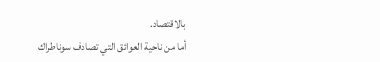بالاقتصاد.
أما من ناحية العوائق التي تصادف سوناطراك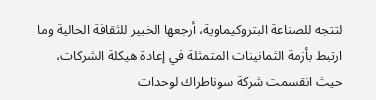لتتجه للصناعة البتروكيماوية، أرجعها الخبير للثقافة الحالية وما ارتبط بأزمة الثمانينات المتمثلة في إعادة هيكلة الشركات، حيث انقسمت شركة سوناطراك لوحدات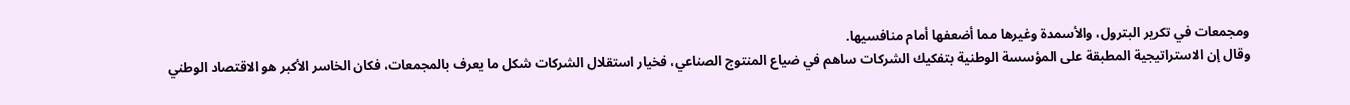ومجمعات في تكرير البترول، والأسمدة وغيرها مما أضعفها أمام منافسيها.
وقال إن الاستراتيجية المطبقة على المؤسسة الوطنية بتفكيك الشركات ساهم في ضياع المنتوج الصناعي، فخيار استقلال الشركات شكل ما يعرف بالمجمعات، فكان الخاسر الأكبر هو الاقتصاد الوطني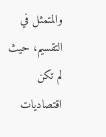والمتمثل في التقسيم، حيث لم تكن اقتصاديات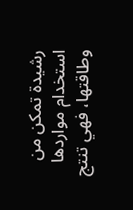رشيدة تمكن من استخدام مواردها وطاقتها، فهي تنتج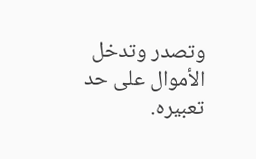وتصدر وتدخل الأموال على حد تعبيره.